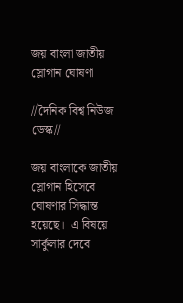জয় বাংলা জাতীয় স্লোগান ঘোষণা

//দৈনিক বিশ্ব নিউজ ডেস্ক//

জয় বাংলাকে জাতীয় স্লোগান হিসেবে ঘোষণার সিদ্ধান্ত হয়েছে।  এ বিষয়ে সার্কুলার দেবে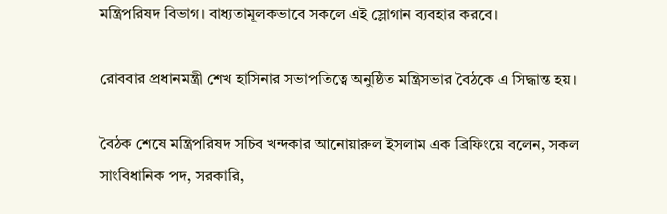মন্ত্রিপরিষদ বিভাগ। বাধ্যতামূলকভাবে সকলে এই স্লোগান ব্যবহার করবে।

রোববার প্রধানমন্ত্রী শেখ হাসিনার সভাপতিত্বে অনুষ্ঠিত মন্ত্রিসভার বৈঠকে এ সিদ্ধান্ত হয়।

বৈঠক শেষে মন্ত্রিপরিষদ সচিব খন্দকার আনোয়ারুল ইসলাম এক ব্রিফিংয়ে বলেন, সকল সাংবিধানিক পদ, সরকারি,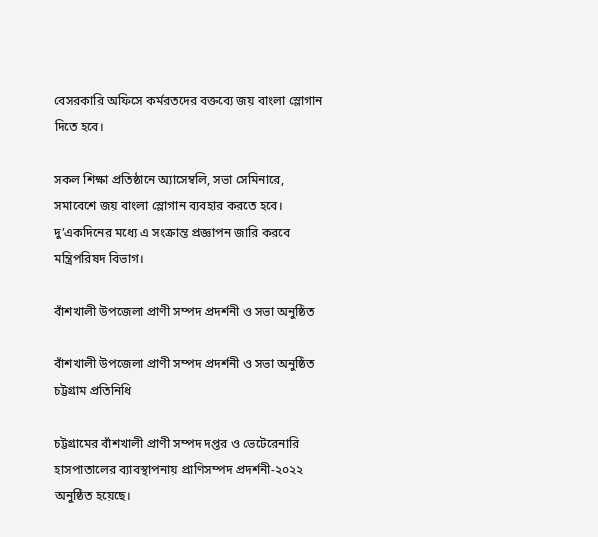বেসরকারি অফিসে কর্মরতদের বক্তব্যে জয় বাংলা স্লোগান দিতে হবে।

সকল শিক্ষা প্রতিষ্ঠানে অ্যাসেম্বলি, সভা সেমিনারে, সমাবেশে জয় বাংলা স্লোগান ব্যবহার করতে হবে। দু’একদিনের মধ্যে এ সংক্রান্ত প্রজ্ঞাপন জারি করবে মন্ত্রিপরিষদ বিভাগ।

বাঁশখালী উপজেলা প্রাণী সম্পদ প্রদর্শনী ও সভা অনুষ্ঠিত

বাঁশখালী উপজেলা প্রাণী সম্পদ প্রদর্শনী ও সভা অনুষ্ঠিত
চট্টগ্রাম প্রতিনিধি

চট্টগ্রামের বাঁশখালী প্রাণী সম্পদ দপ্তর ও ভ‍েটেরেনারি হাসপাতালের ব‍্যাবস্থাপনায় প্রাণিসম্পদ প্রদর্শনী-২০২২ অনুষ্ঠিত হয়েছে।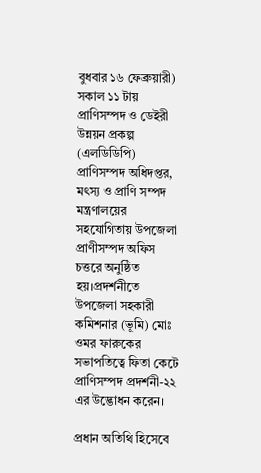বুধবার ১৬ ফেব্রুয়ারী) সকাল ১১ টায় প্রাণিসম্পদ ও ডেইরী উন্নয়ন প্রকল্প (এলডিডিপি) প্রাণিসম্পদ অধিদপ্তর, মৎস‍্য ও প্রাণি সম্পদ মন্ত্রণালয়ের সহযোগিতায় উপজেলা প্রাণীসম্পদ অফিস চত্তরে অনুষ্ঠিত হয়।প্রদর্শনীতে
উপজেলা সহকারী কমিশনার (ভূমি) মোঃ ওমর ফারুকের সভাপতিত্বে ফিতা কেটে প্রাণিসম্পদ প্রদর্শনী-২২ এর উদ্ভোধন করেন।

প্রধান অতিথি হিসেবে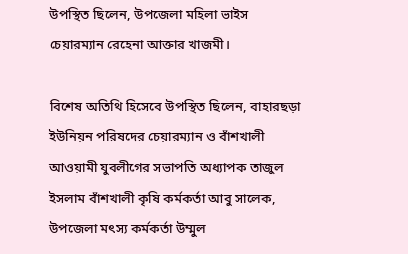উপস্থিত ছিলেন, উপজেলা মহিলা ভাইস চেয়ারম্যান রেহেনা আক্তার খাজমী।

বিশেষ অতিথি হিসেবে উপস্থিত ছিলেন, বাহারছড়া ইউনিয়ন পরিষদের চেয়ারম্যান ও বাঁশখালী আওয়ামী যুবলীগের সভাপতি অধ্যাপক তাজুল ইসলাম বাঁশখালী কৃষি কর্মকর্তা আবু সালেক, উপজেলা মৎস্য কর্মকর্তা উম্মুল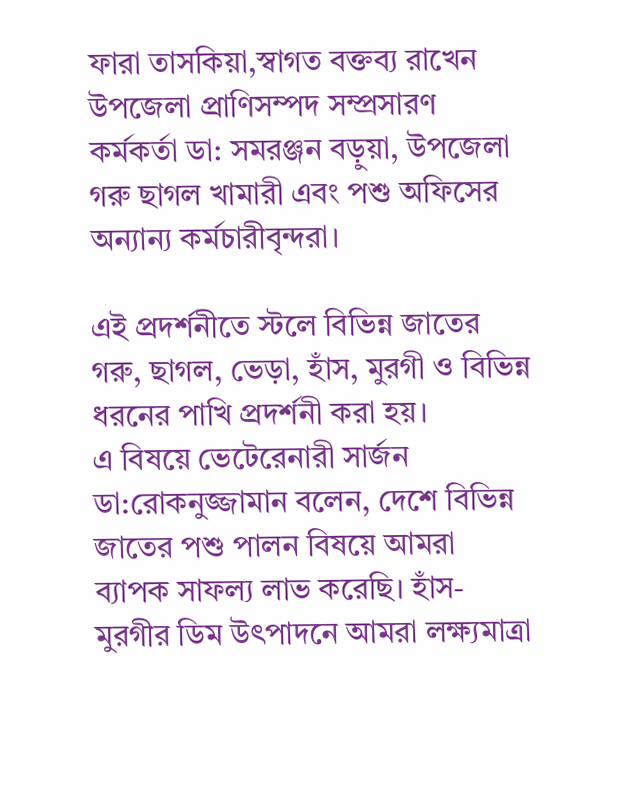ফারা তাসকিয়া,স্বাগত বক্তব্য রাখেন উপজেলা প্রাণিসম্পদ সম্প্রসারণ কর্মকর্তা ডা: সমরঞ্জন বড়ুয়া, উপজেলা গরু ছাগল খামারী এবং পশু অফিসের অন্যান্য কর্মচারীবৃন্দরা।

এই প্রদর্শনীতে স্টলে বিভিন্ন জাতের গরু, ছাগল, ভেড়া, হাঁস, মুরগী ও বিভিন্ন ধরনের পাখি প্রদর্শনী করা হয়।
এ বিষয়ে ভেটেরেনারী সার্জন ডা:রোকনুজ্জামান বলেন, দেশে বিভিন্ন জাতের পশু পালন বিষয়ে আমরা ব‍্যাপক সাফল‍্য লাভ করেছি। হাঁস-মুরগীর ডিম উৎপাদনে আমরা লক্ষ‍্যমাত্রা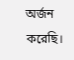অর্জন করেছি।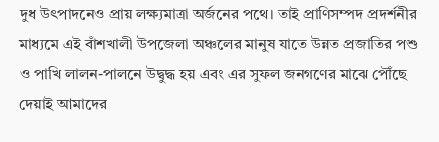দুধ উৎপাদনেও প্রায় লক্ষ‍্যমাত্রা অর্জনের পথে। তাই প্রাণিসম্পদ প্রদর্শনীর মাধ‍্যমে এই বাঁশখালী উপজেলা অঞ্চলের মানুষ যাতে উন্নত প্রজাতির পশু ও পাখি লালন-পালনে উদ্বুদ্ধ হয় এবং এর সুফল জনগণের মাঝে পৌঁছে দেয়াই আমাদের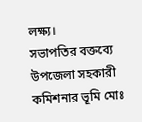লক্ষ্য।
সভাপতির বক্তব্যে উপজেলা সহকারী কমিশনার ভূমি মোঃ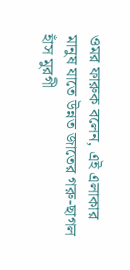ওমর ফারুক বলেন, এই এলাকার মানুষ যাতে উন্নত জাতের গরু-ছাগল হাঁস মুরগী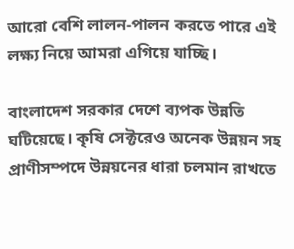আরো বেশি লালন-পালন করতে পারে এই লক্ষ্য নিয়ে আমরা এগিয়ে যাচ্ছি।

বাংলাদেশ সরকার দেশে ব্যপক উন্নতি ঘটিয়েছে। কৃষি সেক্টরেও অনেক উন্নয়ন সহ প্রাণীসম্পদে উন্নয়নের ধারা চলমান রাখতে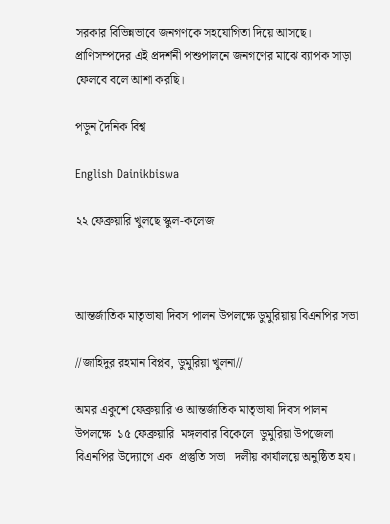সরকার বিভিন্নভাবে জনগণকে সহযোগিতা দিয়ে আসছে। প্রাণিসম্পদের এই প্রদর্শনী পশুপালনে জনগণের মাঝে ব‍্যাপক সাড়া ফেলবে বলে আশা করছি।

পড়ুন দৈনিক বিশ্ব

English Dainikbiswa

২২ ফেব্রুয়ারি খুলছে স্কুল-কলেজ



আন্তর্জাতিক মাতৃভাষা দিবস পালন উপলক্ষে ডুমুরিয়ায় বিএনপির সভা

//জাহিদুর রহমান বিপ্লব, ডুমুরিয়া খুলনা//

অমর একুশে ফেব্রুয়ারি ও আন্তর্জাতিক মাতৃভাষা দিবস পালন উপলক্ষে  ১৫ ফেব্রুয়ারি  মঙ্গলবার বিকেলে  ডুমুরিয়া উপজেলা বিএনপির উদ্যোগে এক  প্রস্তুতি সভা   দলীয় কার্যালয়ে অনুষ্ঠিত হয।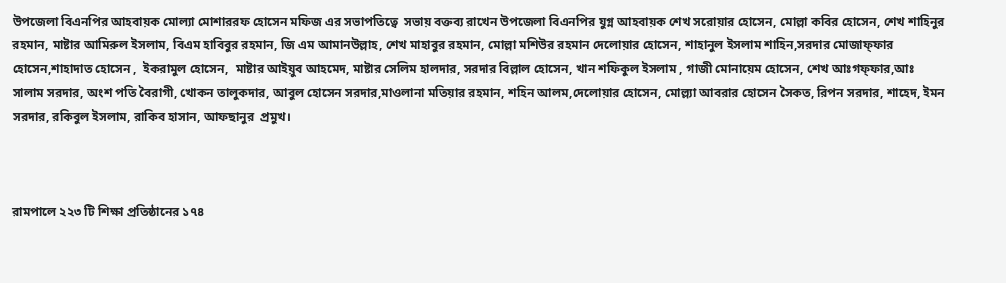উপজেলা বিএনপির আহবায়ক মোল্যা মোশাররফ হোসেন মফিজ এর সভাপতিত্বে  সভায় বক্তব্য রাখেন উপজেলা বিএনপির যুগ্ন আহবায়ক শেখ সরোয়ার হোসেন, মোল্লা কবির হোসেন, শেখ শাহিনুর রহমান, মাষ্টার আমিরুল ইসলাম, বিএম হাবিবুর রহমান, জি এম আমানউল্লাহ, শেখ মাহাবুর রহমান, মোল্লা মশিউর রহমান দেলোয়ার হোসেন, শাহানুল ইসলাম শাহিন,সরদার মোজাফ্ফার হোসেন,শাহাদাত হোসেন ,  ইকরামুল হোসেন,  মাষ্টার আইয়ুব আহমেদ, মাষ্টার সেলিম হালদার, সরদার বিল্লাল হোসেন, খান শফিকুল ইসলাম , গাজী মোনায়েম হোসেন, শেখ আঃগফ্ফার,আঃ সালাম সরদার, অংশ পতি বৈরাগী, খোকন তালুকদার, আবুল হোসেন সরদার,মাওলানা মতিয়ার রহমান, শহিন আলম,দেলোয়ার হোসেন, মোল্ল‍্যা আবরার হোসেন সৈকত, রিপন সরদার, শাহেদ, ইমন সরদার, রকিবুল ইসলাম, রাকিব হাসান, আফছানুর  প্রমুখ।



রামপালে ২২৩ টি শিক্ষা প্রতিষ্ঠানের ১৭৪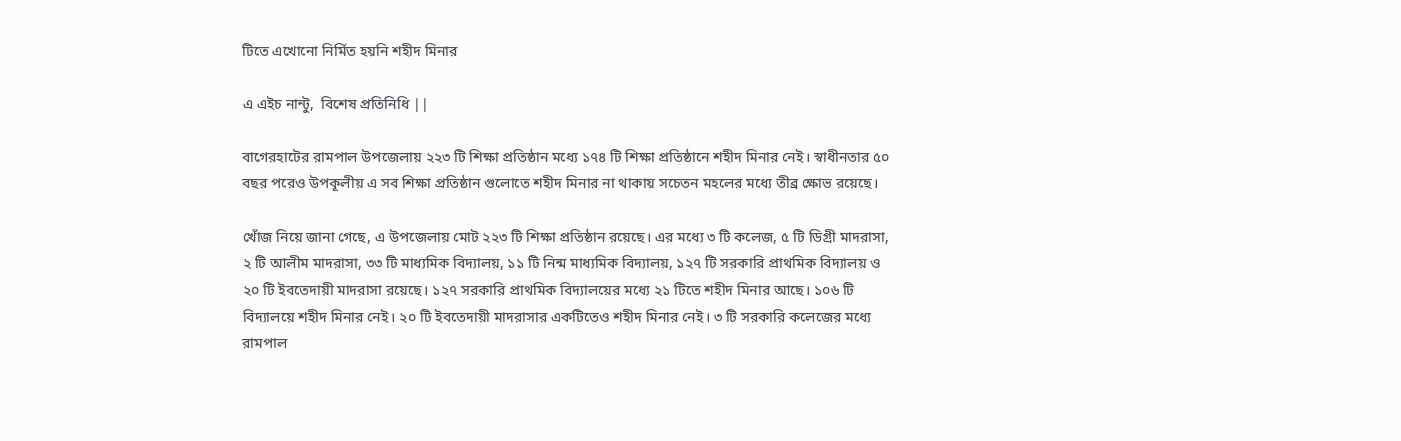টিতে এখোনো নির্মিত হয়নি শহীদ মিনার

এ এইচ নান্টু,  বিশেষ প্রতিনিধি ||

বাগেরহাটের রামপাল উপজেলায় ২২৩ টি শিক্ষা প্রতিষ্ঠান মধ্যে ১৭৪ টি শিক্ষা প্রতিষ্ঠানে শহীদ মিনার নেই। স্বাধীনতার ৫০ বছর পরেও উপকূলীয় এ সব শিক্ষা প্রতিষ্ঠান গুলোতে শহীদ মিনার না থাকায় সচেতন মহলের মধ্যে তীব্র ক্ষোভ রয়েছে।

খোঁজ নিয়ে জানা গেছে, এ উপজেলায় মোট ২২৩ টি শিক্ষা প্রতিষ্ঠান রয়েছে। এর মধ্যে ৩ টি কলেজ, ৫ টি ডিগ্রী মাদরাসা, ২ টি আলীম মাদরাসা, ৩৩ টি মাধ্যমিক বিদ্যালয়, ১১ টি নিন্ম মাধ্যমিক বিদ্যালয়, ১২৭ টি সরকারি প্রাথমিক বিদ্যালয় ও ২০ টি ইবতেদায়ী মাদরাসা রয়েছে। ১২৭ সরকারি প্রাথমিক বিদ্যালয়ের মধ্যে ২১ টিতে শহীদ মিনার আছে। ১০৬ টি বিদ্যালয়ে শহীদ মিনার নেই। ২০ টি ইবতেদায়ী মাদরাসার একটিতেও শহীদ মিনার নেই। ৩ টি সরকারি কলেজের মধ্যে রামপাল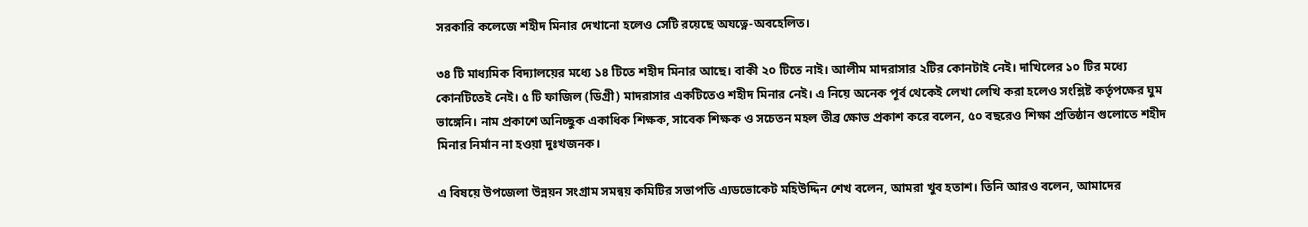সরকারি কলেজে শহীদ মিনার দেখানো হলেও সেটি রয়েছে অযত্নে-অবহেলিত।

৩৪ টি মাধ্যমিক বিদ্যালয়ের মধ্যে ১৪ টিতে শহীদ মিনার আছে। বাকী ২০ টিতে নাই। আলীম মাদরাসার ২টির কোনটাই নেই। দাখিলের ১০ টির মধ্যে কোনটিতেই নেই। ৫ টি ফাজিল (ডিগ্রী) মাদরাসার একটিতেও শহীদ মিনার নেই। এ নিয়ে অনেক পূর্ব থেকেই লেখা লেখি করা হলেও সংশ্লিষ্ট কর্তৃপক্ষের ঘুম ভাঙ্গেনি। নাম প্রকাশে অনিচ্ছুক একাধিক শিক্ষক, সাবেক শিক্ষক ও সচেতন মহল তীব্র ক্ষোভ প্রকাশ করে বলেন, ৫০ বছরেও শিক্ষা প্রতিষ্ঠান গুলোতে শহীদ মিনার নির্মান না হওয়া দুঃখজনক।

এ বিষয়ে উপজেলা উন্নয়ন সংগ্রাম সমন্বয় কমিটির সভাপতি এ্যডভোকেট মহিউদ্দিন শেখ বলেন, আমরা খুব হতাশ। তিনি আরও বলেন, আমাদের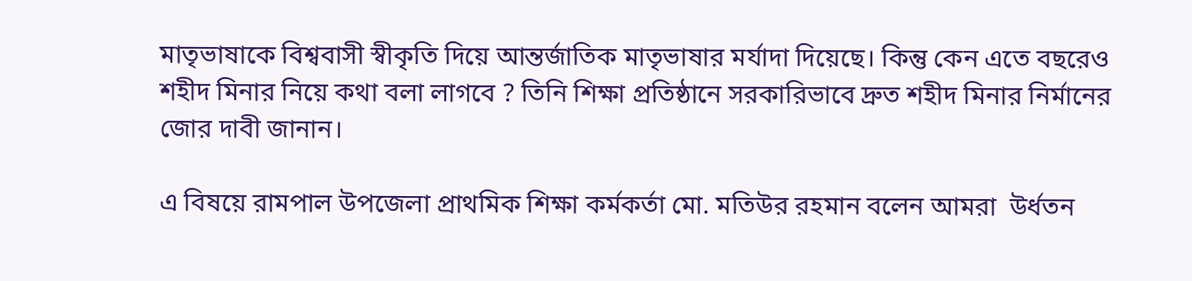মাতৃভাষাকে বিশ্ববাসী স্বীকৃতি দিয়ে আন্তর্জাতিক মাতৃভাষার মর্যাদা দিয়েছে। কিন্তু কেন এতে বছরেও শহীদ মিনার নিয়ে কথা বলা লাগবে ? তিনি শিক্ষা প্রতিষ্ঠানে সরকারিভাবে দ্রুত শহীদ মিনার নির্মানের জোর দাবী জানান।

এ বিষয়ে রামপাল উপজেলা প্রাথমিক শিক্ষা কর্মকর্তা মো. মতিউর রহমান বলেন আমরা  উর্ধতন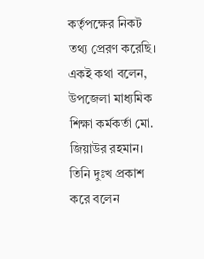কর্তৃপক্ষের নিকট তথ্য প্রেরণ করেছি। একই কথা বলেন, উপজেলা মাধ্যমিক শিক্ষা কর্মকর্তা মো. জিয়াউর রহমান। তিনি দুঃখ প্রকাশ করে বলেন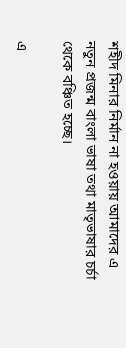শহীদ মিনার নির্মান না হওয়ায় আমাদের এ নতুন প্রজন্ম বাংলা ভাষা তথা মাতৃভাষার চর্চা থেকে বঞ্চিত হচ্ছে।

এ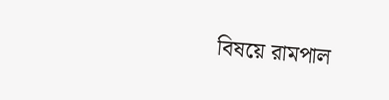বিষয়ে রামপাল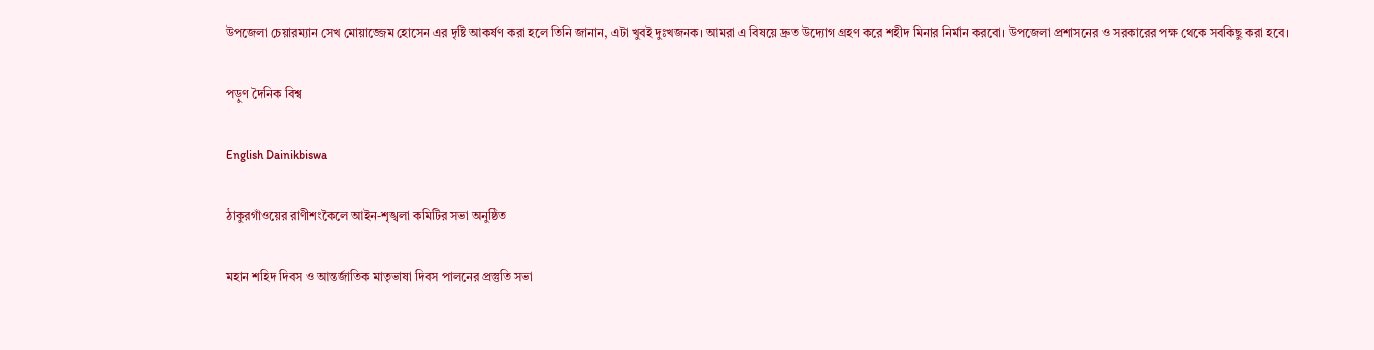উপজেলা চেয়ারম্যান সেখ মোয়াজ্জেম হোসেন এর দৃষ্টি আকর্ষণ করা হলে তিনি জানান, এটা খুবই দুঃখজনক। আমরা এ বিষয়ে দ্রুত উদ্যোগ গ্রহণ করে শহীদ মিনার নির্মান করবো। উপজেলা প্রশাসনের ও সরকারের পক্ষ থেকে সবকিছু করা হবে।

পড়ুণ দৈনিক বিশ্ব

English Dainikbiswa

ঠাকুরগাঁওয়ের রাণীশংকৈলে আইন-শৃঙ্খলা কমিটির সভা অনুষ্ঠিত

মহান শহিদ দিবস ও আন্তর্জাতিক মাতৃভাষা দিবস পালনের প্রস্তুতি সভা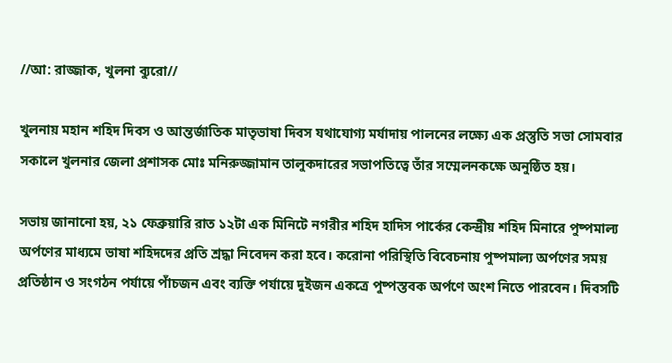//আ: রাজ্জাক, খুলনা ব্যুরো//

খুলনায় মহান শহিদ দিবস ও আন্তর্জাতিক মাতৃভাষা দিবস যথাযোগ্য মর্যাদায় পালনের লক্ষ্যে এক প্রস্তুতি সভা সোমবার সকালে খুলনার জেলা প্রশাসক মোঃ মনিরুজ্জামান তালুকদারের সভাপতিত্বে তাঁর সম্মেলনকক্ষে অনুষ্ঠিত হয়।

সভায় জানানো হয়, ২১ ফেব্রুয়ারি রাত ১২টা এক মিনিটে নগরীর শহিদ হাদিস পার্কের কেন্দ্রীয় শহিদ মিনারে পুষ্পমাল্য অর্পণের মাধ্যমে ভাষা শহিদদের প্রতি শ্রদ্ধা নিবেদন করা হবে। করোনা পরিস্থিতি বিবেচনায় পুষ্পমাল্য অর্পণের সময় প্রতিষ্ঠান ও সংগঠন পর্যায়ে পাঁচজন এবং ব্যক্তি পর্যায়ে দুইজন একত্রে পুষ্পস্তবক অর্পণে অংশ নিতে পারবেন। দিবসটি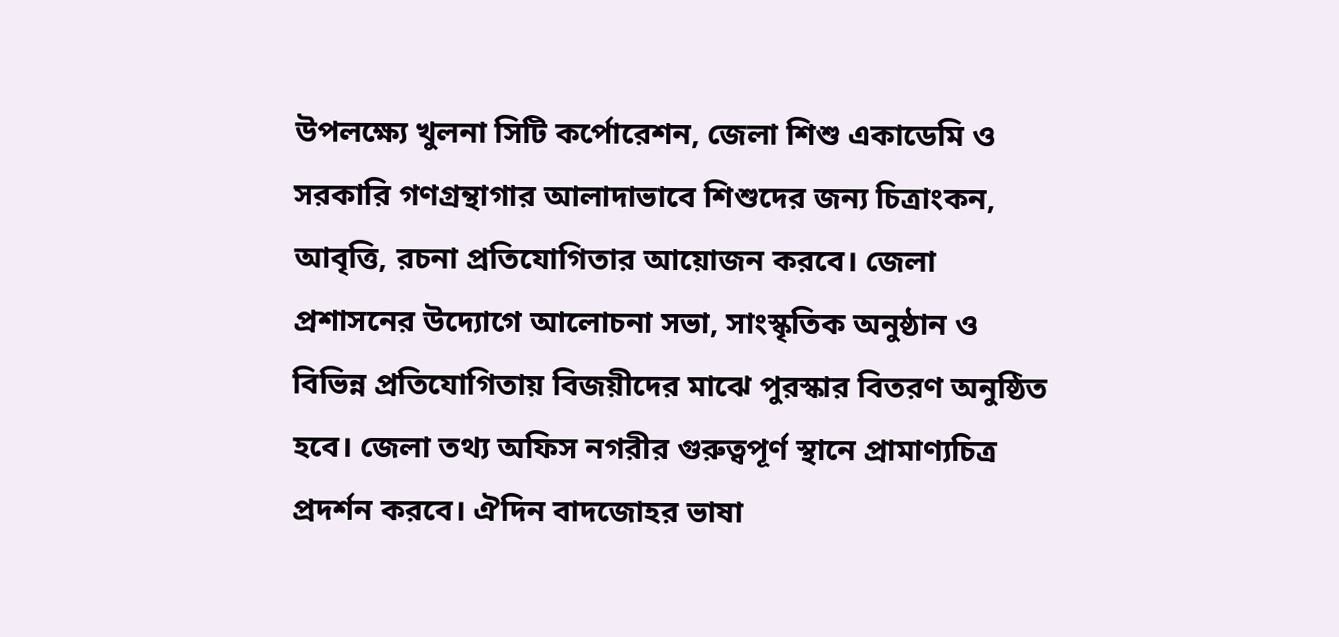উপলক্ষ্যে খুলনা সিটি কর্পোরেশন, জেলা শিশু একাডেমি ও সরকারি গণগ্রন্থাগার আলাদাভাবে শিশুদের জন্য চিত্রাংকন, আবৃত্তি, রচনা প্রতিযোগিতার আয়োজন করবে। জেলা প্রশাসনের উদ্যোগে আলোচনা সভা, সাংস্কৃতিক অনুষ্ঠান ও বিভিন্ন প্রতিযোগিতায় বিজয়ীদের মাঝে পুরস্কার বিতরণ অনুষ্ঠিত হবে। জেলা তথ্য অফিস নগরীর গুরুত্বপূর্ণ স্থানে প্রামাণ্যচিত্র প্রদর্শন করবে। ঐদিন বাদজোহর ভাষা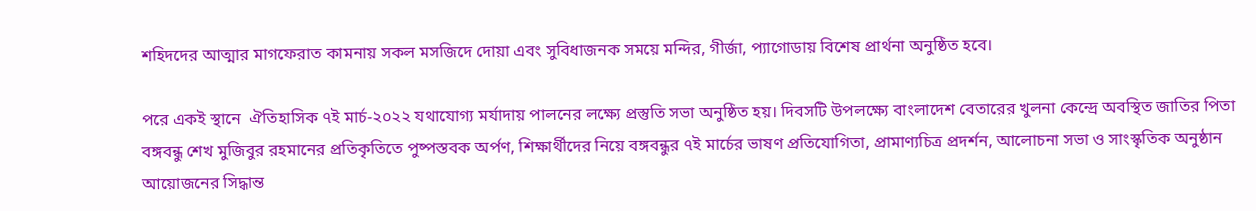শহিদদের আত্মার মাগফেরাত কামনায় সকল মসজিদে দোয়া এবং সুবিধাজনক সময়ে মন্দির, গীর্জা, প্যাগোডায় বিশেষ প্রার্থনা অনুষ্ঠিত হবে।

পরে একই স্থানে  ঐতিহাসিক ৭ই মার্চ-২০২২ যথাযোগ্য মর্যাদায় পালনের লক্ষ্যে প্রস্তুতি সভা অনুষ্ঠিত হয়। দিবসটি উপলক্ষ্যে বাংলাদেশ বেতারের খুলনা কেন্দ্রে অবস্থিত জাতির পিতা বঙ্গবন্ধু শেখ মুজিবুর রহমানের প্রতিকৃতিতে পুষ্পস্তবক অর্পণ, শিক্ষার্থীদের নিয়ে বঙ্গবন্ধুর ৭ই মার্চের ভাষণ প্রতিযোগিতা, প্রামাণ্যচিত্র প্রদর্শন, আলোচনা সভা ও সাংস্কৃতিক অনুষ্ঠান আয়োজনের সিদ্ধান্ত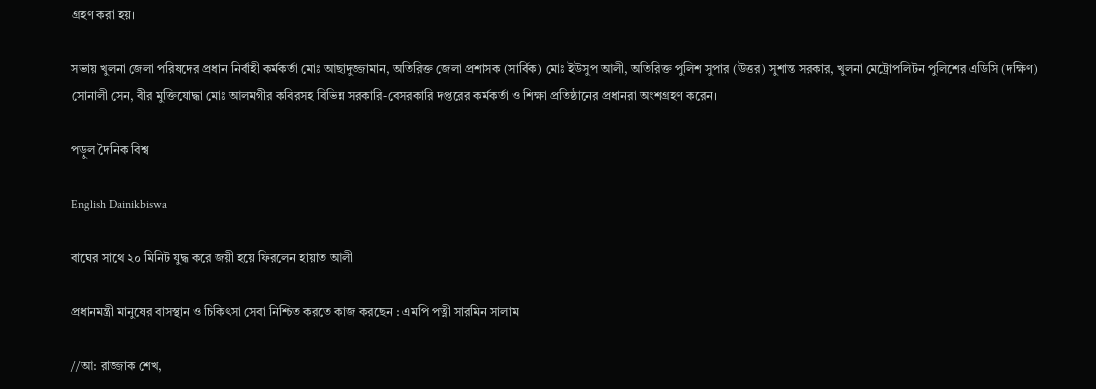গ্রহণ করা হয়।

সভায় খুলনা জেলা পরিষদের প্রধান নির্বাহী কর্মকর্তা মোঃ আছাদুজ্জামান, অতিরিক্ত জেলা প্রশাসক (সার্বিক) মোঃ ইউসুপ আলী, অতিরিক্ত পুলিশ সুপার (উত্তর) সুশান্ত সরকার, খুলনা মেট্রোপলিটন পুলিশের এডিসি (দক্ষিণ) সোনালী সেন, বীর মুক্তিযোদ্ধা মোঃ আলমগীর কবিরসহ বিভিন্ন সরকারি-বেসরকারি দপ্তরের কর্মকর্তা ও শিক্ষা প্রতিষ্ঠানের প্রধানরা অংশগ্রহণ করেন।

পড়ুল দৈনিক বিশ্ব

English Dainikbiswa

বাঘের সাথে ২০ মিনিট যুদ্ধ করে জয়ী হয়ে ফিরলেন হায়াত আলী

প্রধানমন্ত্রী মানুষের বাসস্থান ও চিকিৎসা সেবা নিশ্চিত করতে কাজ করছেন : এমপি পত্নী সারমিন সালাম

//আ: রাজ্জাক শেখ,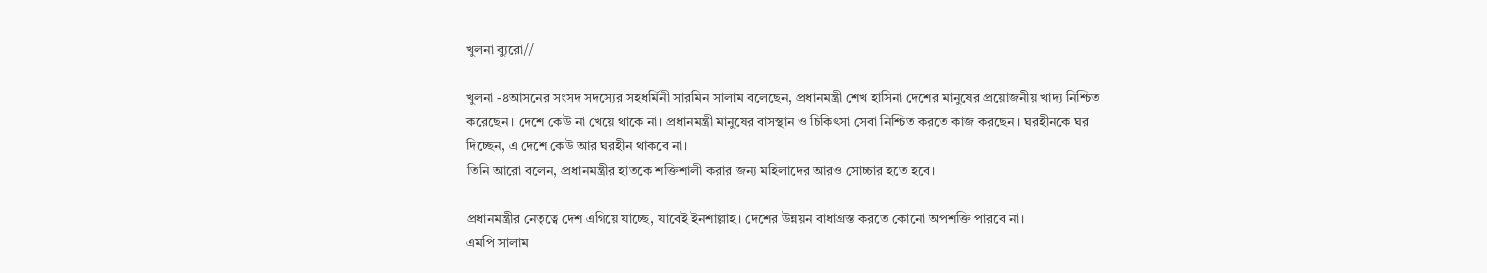খুলনা ব্যুরো//

খুলনা -৪আসনের সংসদ সদস‍্যের সহধর্মিনী সারমিন সালাম বলেছেন, প্রধানমন্ত্রী শেখ হাসিনা দেশের মানুষের প্রয়োজনীয় খাদ্য নিশ্চিত করেছেন। দেশে কেউ না খেয়ে থাকে না। প্রধানমন্ত্রী মানুষের বাসস্থান ও চিকিৎসা সেবা নিশ্চিত করতে কাজ করছেন। ঘরহীনকে ঘর দিচ্ছেন, এ দেশে কেউ আর ঘরহীন থাকবে না।
তিনি আরো বলেন, প্রধানমন্ত্রীর হাতকে শক্তিশালী করার জন্য মহিলাদের আরও সোচ্চার হতে হবে।

প্রধানমন্ত্রীর নেতৃত্বে দেশ এগিয়ে যাচ্ছে, যাবেই ইনশাল্লাহ। দেশের উন্নয়ন বাধাগ্রস্ত করতে কোনো অপশক্তি পারবে না।
এমপি সালাম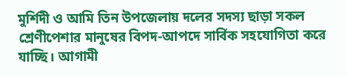মুর্শিদী ও আমি তিন উপজেলায় দলের সদস্য ছাড়া সকল শ্রেণীপেশার মানুষের বিপদ-আপদে সার্বিক সহযোগিতা করে যাচ্ছি। আগামী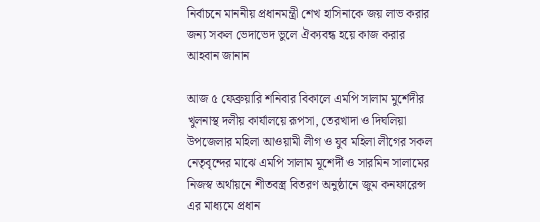নির্বাচনে মাননীয় প্রধানমন্ত্রী শেখ হাসিনাকে জয় লাভ করার জন‍্য সকল ভেদাভেদ ভুলে ঐক‍্যবন্ধ হয়ে কাজ করার আহবান জানান

আজ ৫ ফেব্রুয়ারি শনিবার বিকালে এমপি সালাম মুর্শেদীর খুলনাস্থ দলীয় কার্যালয়ে রূপসা, তেরখাদা ও দিঘলিয়া উপজেলার মহিলা আওয়ামী লীগ ও যুব মহিলা লীগের সকল নেতৃবৃন্দের মাঝে এমপি সালাম মূশের্দী ও সারমিন সালামের নিজস্ব অর্থায়নে শীতবস্ত্র বিতরণ অনুষ্ঠানে জুম কনফারেন্স এর মাধ‍্যমে প্রধান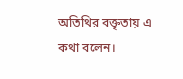অতিথির বক্তৃতায় এ কথা বলেন।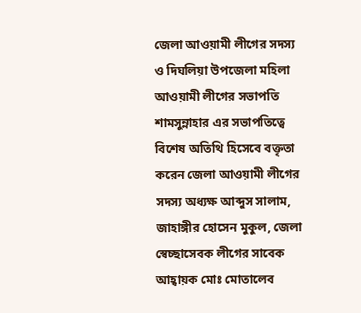জেলা আওয়ামী লীগের সদস্য ও দিঘলিয়া উপজেলা মহিলা আওয়ামী লীগের সভাপতি শামসুন্নাহার এর সভাপতিত্বে বিশেষ অতিথি হিসেবে বক্তৃতা করেন জেলা আওয়ামী লীগের সদস্য অধ্যক্ষ আব্দুস সালাম, জাহাঙ্গীর হোসেন মুকুল, জেলা স্বেচ্ছাসেবক লীগের সাবেক আহ্বায়ক মোঃ মোতালেব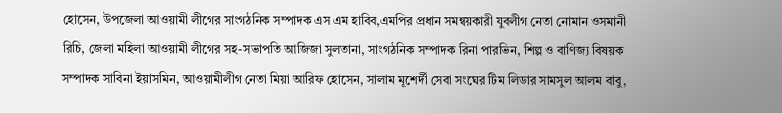হোসেন, উপজেলা আওয়ামী লীগের সাংগঠনিক সম্পাদক এস এম হাবিব,এমপির প্রধান সমন্বয়কারী যুবলীগ নেতা নোমান ওসমানী রিচি, জেলা মহিলা আওয়ামী লীগের সহ-সভাপতি আজিজা সুলতানা, সাংগঠনিক সম্পাদক রিনা পারভিন, শিল্প ও বাণিজ্য বিষয়ক সম্পাদক সাবিনা ইয়াসমিন, আওয়ামীলীগ নেতা মিয়া আরিফ হোসেন, সালাম মূশের্দী সেবা সংঘের টিম লিডার সামসুল আলম বাবু,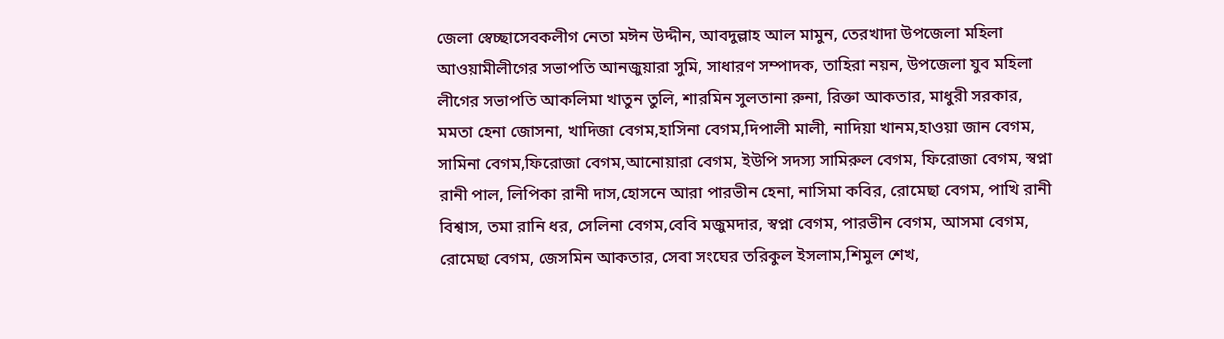জেলা স্বেচ্ছাসেবকলীগ নেতা মঈন উদ্দীন, আবদুল্লাহ আল মামুন, তেরখাদা উপজেলা মহিলা আওয়ামীলীগের সভাপতি আনজুয়ারা সুমি, সাধারণ সম্পাদক, তাহিরা নয়ন, উপজেলা যুব মহিলা লীগের সভাপতি আকলিমা খাতুন তুলি, শারমিন সুলতানা রুনা, রিক্তা আকতার, মাধুরী সরকার, মমতা হেনা জোসনা, খাদিজা বেগম,হাসিনা বেগম,দিপালী মালী, নাদিয়া খানম,হাওয়া জান বেগম, সামিনা বেগম,ফিরোজা বেগম,আনোয়ারা বেগম, ইউপি সদস্য সামিরুল বেগম, ফিরোজা বেগম, স্বপ্না রানী পাল, লিপিকা রানী দাস,হোসনে আরা পারভীন হেনা, নাসিমা কবির, রোমেছা বেগম, পাখি রানী বিশ্বাস, তমা রানি ধর, সেলিনা বেগম,বেবি মজুমদার, স্বপ্না বেগম, পারভীন বেগম, আসমা বেগম, রোমেছা বেগম, জেসমিন আকতার, সেবা সংঘের তরিকুল ইসলাম,শিমুল শেখ,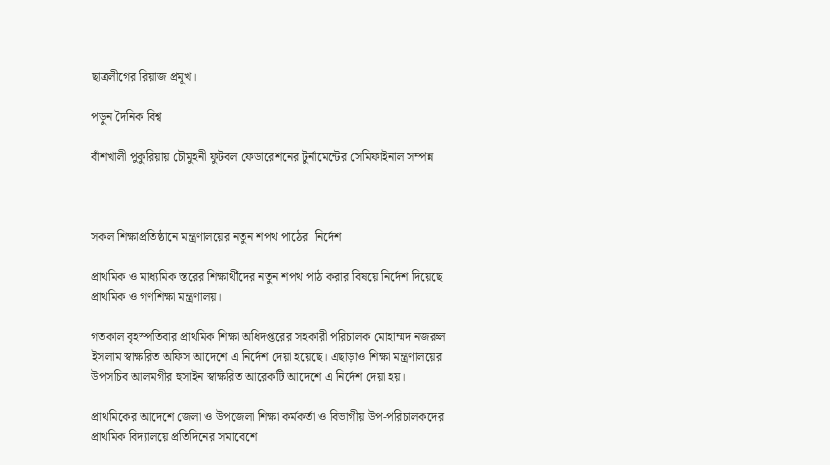ছাত্রলীগের রিয়াজ প্রমূখ।

পড়ুন দৈনিক বিশ্ব

বাঁশখালী পুকুরিয়ায় চৌমুহনী ফুটবল ফেডারেশনের টুর্নামেন্টের সেমিফাইনাল সম্পন্ন



সকল শিক্ষাপ্রতিষ্ঠানে মন্ত্রণালয়ের নতুন শপথ পাঠের  নির্দেশ

প্রাথমিক ও মাধ্যমিক স্তরের শিক্ষার্থীদের নতুন শপথ পাঠ করার বিষয়ে নির্দেশ দিয়েছে প্রাথমিক ও গণশিক্ষা মন্ত্রণালয়।

গতকাল বৃহস্পতিবার প্রাথমিক শিক্ষা অধিদপ্তরের সহকারী পরিচালক মোহাম্মদ নজরুল ইসলাম স্বাক্ষরিত অফিস আদেশে এ নির্দেশ দেয়া হয়েছে। এছাড়াও শিক্ষা মন্ত্রণালয়ের উপসচিব আলমগীর হুসাইন স্বাক্ষরিত আরেকটি আদেশে এ নির্দেশ দেয়া হয়।

প্রাথমিকের আদেশে জেলা ও উপজেলা শিক্ষা কর্মকর্তা ও বিভাগীয় উপ-পরিচালকদের প্রাথমিক বিদ্যালয়ে প্রতিদিনের সমাবেশে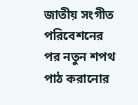জাতীয় সংগীত পরিবেশনের পর নতুন শপথ পাঠ করানোর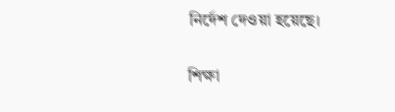নির্দেশ দেওয়া হয়েছে।

শিক্ষা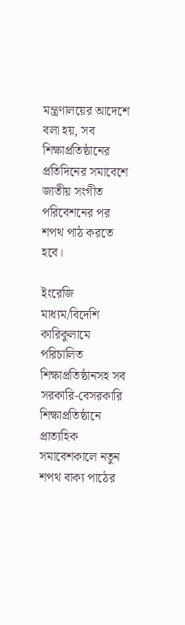মন্ত্রণালয়ের আদেশে বলা হয়, সব শিক্ষাপ্রতিষ্ঠানের প্রতিদিনের সমাবেশে জাতীয় সংগীত পরিবেশনের পর শপথ পাঠ করতে হবে।

ইংরেজি মাধ্যম/বিদেশি কারিকুলামে পরিচালিত শিক্ষাপ্রতিষ্ঠানসহ সব সরকারি-বেসরকারি শিক্ষাপ্রতিষ্ঠানে প্রাত্যহিক সমাবেশকালে নতুন শপথ বাক্য পাঠের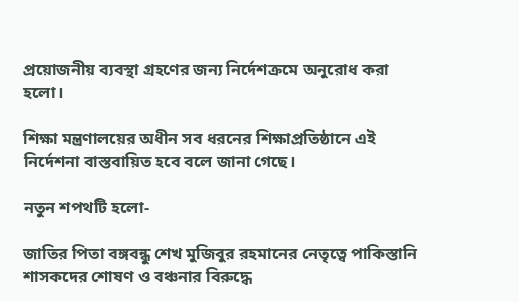প্রয়োজনীয় ব্যবস্থা গ্রহণের জন্য নির্দেশক্রমে অনুরোধ করা হলো।

শিক্ষা মন্ত্রণালয়ের অধীন সব ধরনের শিক্ষাপ্রতিষ্ঠানে এই নির্দেশনা বাস্তবায়িত হবে বলে জানা গেছে।

নতুন শপথটি হলো-

জাতির পিতা বঙ্গবন্ধু শেখ মুজিবুর রহমানের নেতৃত্বে পাকিস্তানি শাসকদের শোষণ ও বঞ্চনার বিরুদ্ধে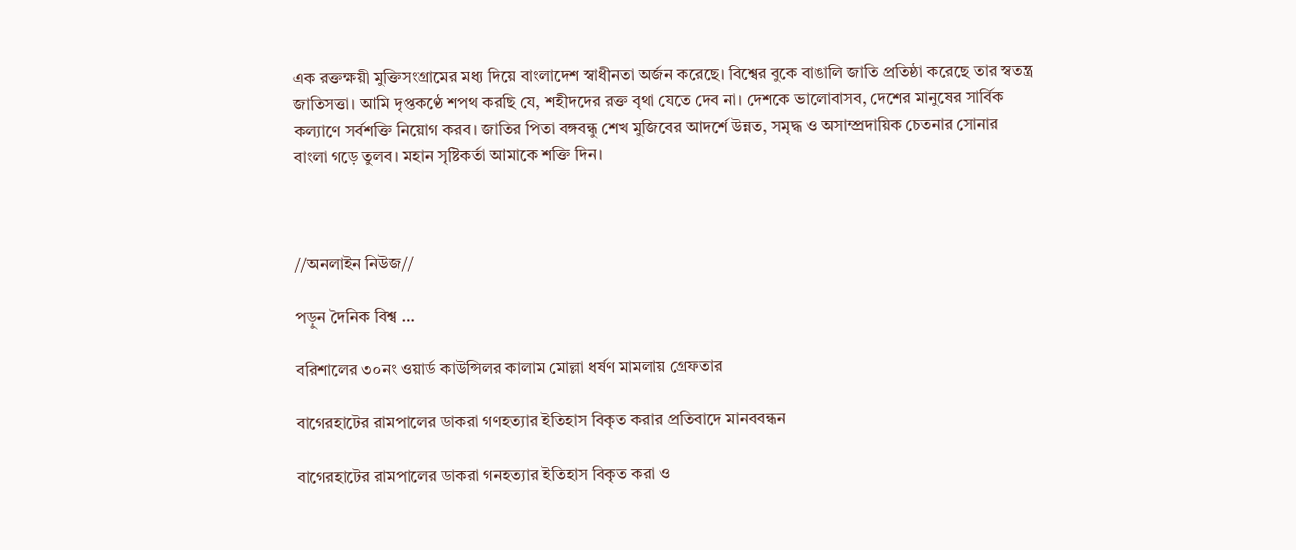এক রক্তক্ষয়ী মুক্তিসংগ্রামের মধ্য দিয়ে বাংলাদেশ স্বাধীনতা অর্জন করেছে। বিশ্বের বুকে বাঙালি জাতি প্রতিষ্ঠা করেছে তার স্বতন্ত্র জাতিসত্তা। আমি দৃপ্তকণ্ঠে শপথ করছি যে, শহীদদের রক্ত বৃথা যেতে দেব না। দেশকে ভালোবাসব, দেশের মানুষের সার্বিক কল্যাণে সর্বশক্তি নিয়োগ করব। জাতির পিতা বঙ্গবন্ধু শেখ মুজিবের আদর্শে উন্নত, সমৃদ্ধ ও অসাম্প্রদায়িক চেতনার সোনার বাংলা গড়ে তুলব। মহান সৃষ্টিকর্তা আমাকে শক্তি দিন।



//অনলাইন নিউজ//

পড়ুন দৈনিক বিশ্ব …

বরিশালের ৩০নং ওয়ার্ড কাউন্সিলর কালাম মোল্লা ধর্ষণ মামলায় গ্রেফতার

বাগেরহাটের রামপালের ডাকরা গণহত্যার ইতিহাস বিকৃত করার প্রতিবাদে মানববন্ধন

বাগেরহাটের রামপালের ডাকরা গনহত্যার ইতিহাস বিকৃত করা ও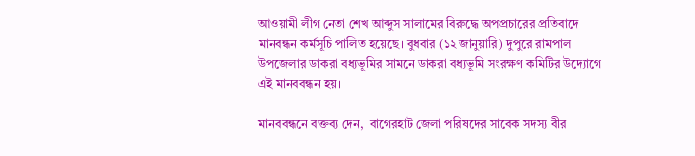আওয়ামী লীগ নেতা শেখ আব্দুস সালামের বিরুদ্ধে অপপ্রচারের প্রতিবাদে মানবন্ধন কর্মসূচি পালিত হয়েছে। বুধবার (১২ জানুয়ারি) দুপুরে রামপাল উপজেলার ডাকরা বধ্যভূমির সামনে ডাকরা বধ্যভূমি সংরক্ষণ কমিটির উদ্যোগে এই মানববন্ধন হয়।

মানববন্ধনে বক্তব্য দেন,  বাগেরহাট জেলা পরিষদের সাবেক সদস্য বীর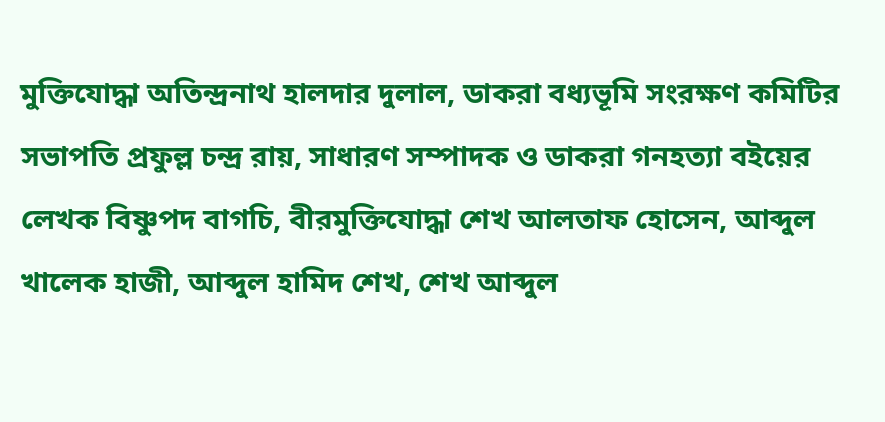মুক্তিযোদ্ধা অতিন্দ্রনাথ হালদার দুলাল, ডাকরা বধ্যভূমি সংরক্ষণ কমিটির সভাপতি প্রফুল্ল চন্দ্র রায়, সাধারণ সম্পাদক ও ডাকরা গনহত্যা বইয়ের লেখক বিষ্ণুপদ বাগচি, বীরমুক্তিযোদ্ধা শেখ আলতাফ হোসেন, আব্দুল খালেক হাজী, আব্দুল হামিদ শেখ, শেখ আব্দুল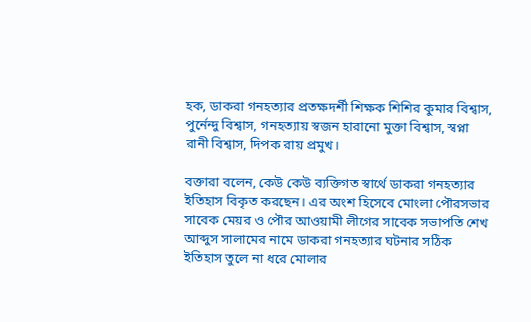হক, ডাকরা গনহত্যার প্রতক্ষদর্শী শিক্ষক শিশির কুমার বিশ্বাস, পুর্নেন্দু বিশ্বাস, গনহত্যায় স্বজন হারানো মুক্তা বিশ্বাস, স্বপ্না রানী বিশ্বাস, দিপক রায় প্রমুখ।

বক্তারা বলেন, কেউ কেউ ব্যক্তিগত স্বার্থে ডাকরা গনহত্যার ইতিহাস বিকৃত করছেন। এর অংশ হিসেবে মোংলা পৌরসভার সাবেক মেয়র ও পৌর আওয়ামী লীগের সাবেক সভাপতি শেখ আব্দুস সালামের নামে ডাকরা গনহত্যার ঘটনার সঠিক ইতিহাস তুলে না ধরে মোলার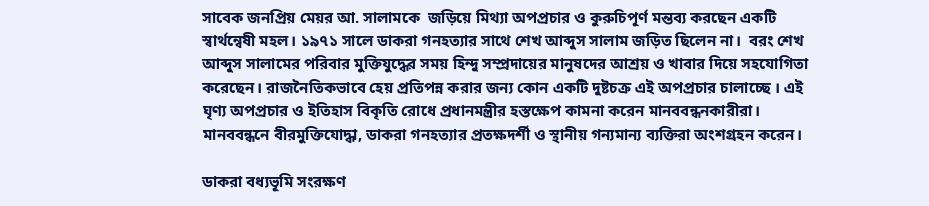সাবেক জনপ্রিয় মেয়র আ. সালামকে  জড়িয়ে মিথ্যা অপপ্রচার ও কুরুচিপূর্ণ মন্তব্য করছেন একটি স্বার্থন্বেষী মহল। ১৯৭১ সালে ডাকরা গনহত্যার সাথে শেখ আব্দুস সালাম জড়িত ছিলেন না।  বরং শেখ আব্দুস সালামের পরিবার মুক্তিযুদ্ধের সময় হিন্দু সম্প্রদায়ের মানুষদের আশ্রয় ও খাবার দিয়ে সহযোগিতা করেছেন। রাজনৈতিকভাবে হেয় প্রতিপন্ন করার জন্য কোন একটি দুষ্টচক্র এই অপপ্রচার চালাচ্ছে । এই ঘৃণ্য অপপ্রচার ও ইতিহাস বিকৃতি রোধে প্রধানমন্ত্রীর হস্তক্ষেপ কামনা করেন মানববন্ধনকারীরা। মানববন্ধনে বীরমুক্তিযোদ্ধা, ডাকরা গনহত্যার প্রতক্ষদর্শী ও স্থানীয় গন্যমান্য ব্যক্তিরা অংশগ্রহন করেন।

ডাকরা বধ্যভূমি সংরক্ষণ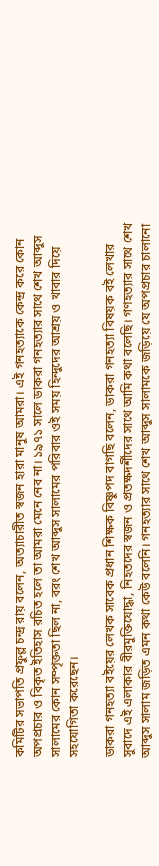কমিটির সভাপতি প্রফুল্ল চন্দ্র রায় বলেন, অত্যাচারীত স্বজন হারা মানুষ আমরা। এই গনহত্যাকে কেন্দ্র করে কোন অপপ্রচার ও বিকৃত ইতিহাস রচিত হলে তা আমরা মেনে নেব না। ১৯৭১ সালে ডাকরা গনহত্যার সাথে শেখ আব্দুস সালামের কোন সম্পৃক্ততা ছিল না, বরং শেখ আব্দুস সালামের পরিবার ওই সময় হিন্দুদের আশ্রয় ও খাবার দিয়ে সহযোগিতা করেছেন।

ডাকরা গনহত্যা বইয়ের লেখক সাবেক প্রধান শিক্ষক বিষ্ণুপদ বাগছি বলেন, ডাকরা গনহত্যা বিষয়ক বই লেখার সুবাদে এই এলাকার বীরমুক্তিযোদ্ধা, নিহতদের স্বজন ও প্রতক্ষদর্শীদের সাথে আমি কথা বলেছি। গণহত্যার সাথে শেখ আব্দুস সালাম জড়িত এমন কথা কেউ বলেনি। গনহত্যার সাথে শেখ আব্দুস সালামকে জড়িয়ে যে অপপ্রচার চালানো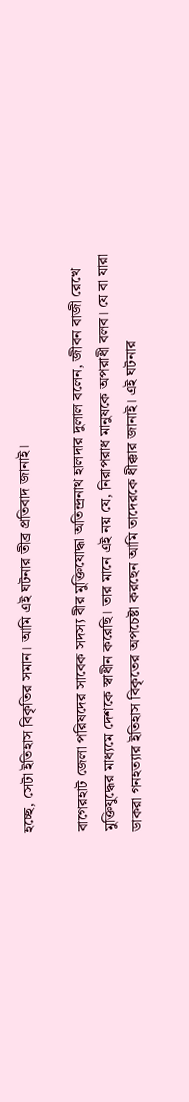হচ্ছে, সেটা ইতিহাস বিকৃতির সমান। আমি এই ঘটনার তীব্র প্রতিবাদ জানাই।

বাগেরহাট জেলা পরিষদের সাবেক সদস্য বীর মুক্তিযোদ্ধা অতিন্দ্রনাথ হালদার দুলাল বলেন, জীবন বাজী রেখে মুক্তিযুদ্ধের মাধ্যমে দেশকে স্বাধীন করেছি। তার মানে এই নয় যে, নিরাপরাধ মানুষকে অপরাধী বলব। যে বা যারা ডাকরা গনহত্যার ইতিহাস বিকৃতের অপচেষ্টা করছেন আমি তাদেরকে ধীক্কার জানাই। এই ঘটনার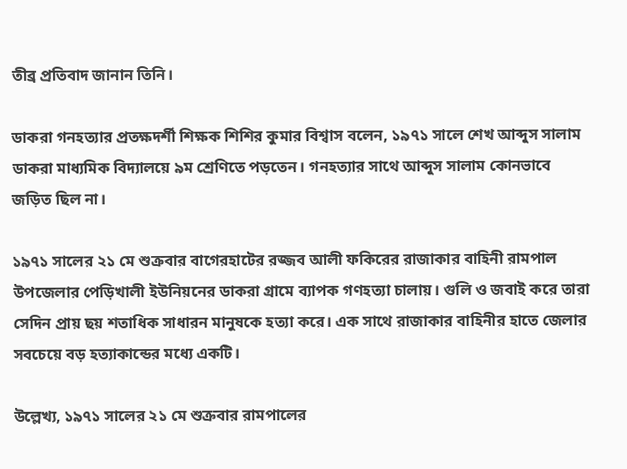তীব্র প্রতিবাদ জানান তিনি।

ডাকরা গনহত্যার প্রতক্ষদর্শী শিক্ষক শিশির কুমার বিশ্বাস বলেন, ১৯৭১ সালে শেখ আব্দুস সালাম ডাকরা মাধ্যমিক বিদ্যালয়ে ৯ম শ্রেণিতে পড়তেন। গনহত্যার সাথে আব্দুস সালাম কোনভাবে জড়িত ছিল না।

১৯৭১ সালের ২১ মে শুক্রবার বাগেরহাটের রজ্জব আলী ফকিরের রাজাকার বাহিনী রামপাল উপজেলার পেড়িখালী ইউনিয়নের ডাকরা গ্রামে ব্যাপক গণহত্যা চালায়। গুলি ও জবাই করে তারা সেদিন প্রায় ছয় শতাধিক সাধারন মানুষকে হত্যা করে। এক সাথে রাজাকার বাহিনীর হাতে জেলার সবচেয়ে বড় হত্যাকান্ডের মধ্যে একটি।

উল্লেখ্য, ১৯৭১ সালের ২১ মে শুক্রবার রামপালের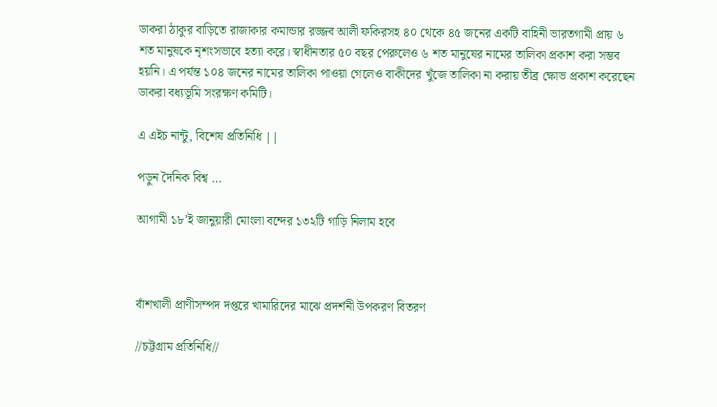ডাকরা ঠাকুর বাড়িতে রাজাকার কমান্ডার রজ্জব আলী ফকিরসহ ৪০ থেকে ৪৫ জনের একটি বাহিনী ভারতগামী প্রায় ৬ শত মানুষকে নৃশংসভাবে হত্যা করে। স্বাধীনতার ৫০ বছর পেরুলেও ৬ শত মানুষের নামের তালিকা প্রকাশ করা সম্ভব হয়নি। এ পর্যন্ত ১০৪ জনের নামের তালিকা পাওয়া গেলেও বাকীদের খুঁজে তালিকা না করায় তীব্র ক্ষোভ প্রকাশ করেছেন ডাকরা বধ্যভূমি সংরক্ষণ কমিটি।

এ এইচ নান্টু, বিশেষ প্রতিনিধি ||

পড়ুন দৈনিক বিশ্ব …

আগামী ১৮’ই জানুয়ারী মোংলা বন্দের ১৩২টি গাড়ি নিলাম হবে



বাঁশখালী প্রাণীসম্পদ দপ্তরে খামারিদের মাঝে প্রদর্শনী উপকরণ বিতরণ

//চট্টগ্রাম প্রতিনিধি//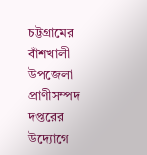চট্টগ্রামের বাঁশখালী উপজেলা প্রাণীসম্পদ দপ্তরের উদ্যোগে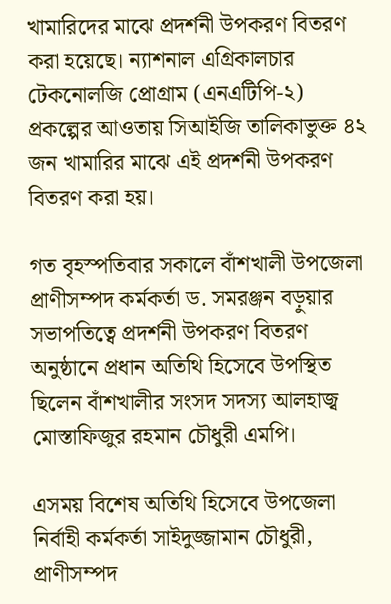খামারিদের মাঝে প্রদর্শনী উপকরণ বিতরণ করা হয়েছে। ন্যাশনাল এগ্রিকালচার টেকনোলজি প্রোগ্রাম (এনএটিপি-২) প্রকল্পের আওতায় সিআইজি তালিকাভুক্ত ৪২ জন খামারির মাঝে এই প্রদর্শনী উপকরণ বিতরণ করা হয়।

গত বৃহস্পতিবার সকালে বাঁশখালী উপজেলা প্রাণীসম্পদ কর্মকর্তা ড. সমরঞ্জন বড়ুয়ার সভাপতিত্বে প্রদর্শনী উপকরণ বিতরণ অনুষ্ঠানে প্রধান অতিথি হিসেবে উপস্থিত ছিলেন বাঁশখালীর সংসদ সদস্য আলহাজ্ব মোস্তাফিজুর রহমান চৌধুরী এমপি।

এসময় বিশেষ অতিথি হিসেবে উপজেলা নির্বাহী কর্মকর্তা সাইদুজ্জামান চৌধুরী, প্রাণীসম্পদ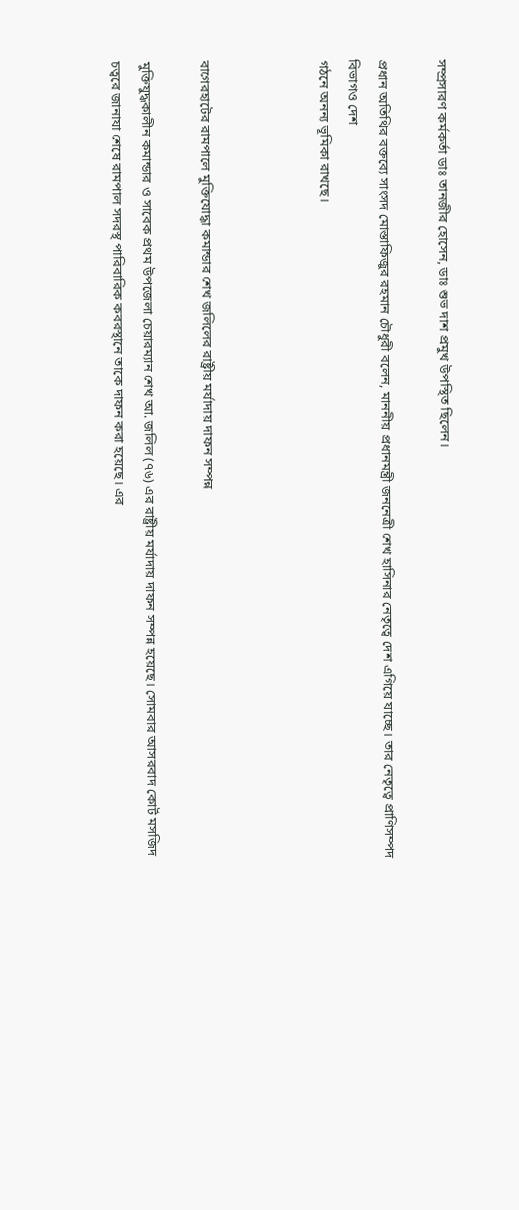সম্প্রসারণ কর্মকর্তা ডাঃ তানজীর হোসেন, ডাঃ শুভ দাশ প্রমুখ উপস্থিত ছিলেন।

প্রধান অতিথির বক্তব্যে সাংসদ মোস্তাফিজুর রহমান চৌধুরী বলেন, মাননীয় প্রধানমন্ত্রী জননেত্রী শেখ হাসিনার নেতৃত্বে দেশ এগিয়ে যাচ্ছে। তার নেতৃত্বে প্রাণিসম্পদ বিভাগও দেশ
গঠনে অনন্য ভূমিকা রাখছে।



বাগেরহাটের রামপালে মুক্তিযোদ্ধা কমান্ডার শেখ জলিলের রাষ্ট্রীয় মর্যাদায় দাফন সম্পন্ন

মুক্তিযুদ্ধকালীন কমান্ডার ও সাবেক প্রথম উপজেলা চেয়ারম্যান শেখ আ. জলিল (৭৬) এর রাষ্ট্রীয় মর্যাদায় দাফন সম্পন্ন হয়েছে। সোমবার আসরবাদ কোর্ট মসজিদ চত্বরে জানাযা শেষে রামপাল সদরস্থ পারিবারিক কবরস্থানে তাকে দাফন করা হয়েছে। এর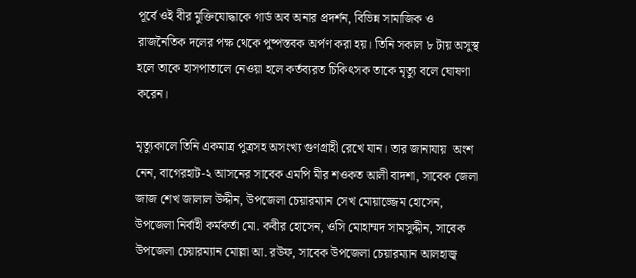পূর্বে ওই বীর মুক্তিযোদ্ধাকে গার্ড অব অনার প্রদর্শন, বিভিন্ন সামাজিক ও রাজনৈতিক দলের পক্ষ থেকে পুষ্পস্তবক অর্পণ করা হয়। তিনি সকাল ৮ টায় অসুস্থ হলে তাকে হাসপাতালে নেওয়া হলে কর্তব্যরত চিকিৎসক তাকে মৃত্যু বলে ঘোষণা করেন।

মৃত্যুকালে তিনি একমাত্র পুত্রসহ অসংখ্য গুণগ্রাহী রেখে যান। তার জানাযায়  অংশ নেন, বাগেরহাট-২ আসনের সাবেক এমপি মীর শওকত আলী বাদশা, সাবেক জেলা জাজ শেখ জালাল উদ্দীন, উপজেলা চেয়ারম্যান সেখ মোয়াজ্জেম হোসেন, উপজেলা নির্বাহী কর্মকর্তা মো. কবীর হোসেন, ওসি মোহাম্মদ সামসুদ্দীন, সাবেক উপজেলা চেয়ারম্যান মোল্লা আ. রউফ, সাবেক উপজেলা চেয়ারম্যান আলহাজ্ব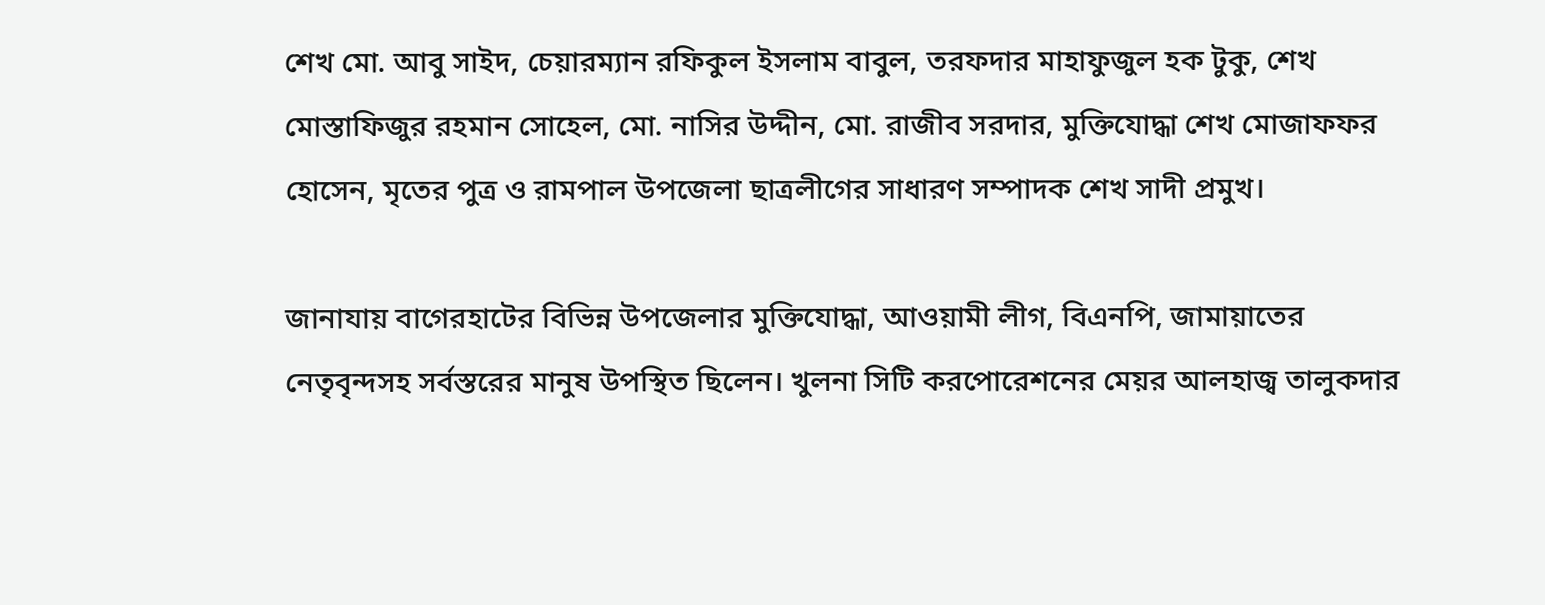শেখ মো. আবু সাইদ, চেয়ারম্যান রফিকুল ইসলাম বাবুল, তরফদার মাহাফুজুল হক টুকু, শেখ মোস্তাফিজুর রহমান সোহেল, মো. নাসির উদ্দীন, মো. রাজীব সরদার, মুক্তিযোদ্ধা শেখ মোজাফফর হোসেন, মৃতের পুত্র ও রামপাল উপজেলা ছাত্রলীগের সাধারণ সম্পাদক শেখ সাদী প্রমুখ।

জানাযায় বাগেরহাটের বিভিন্ন উপজেলার মুক্তিযোদ্ধা, আওয়ামী লীগ, বিএনপি, জামায়াতের নেতৃবৃন্দসহ সর্বস্তরের মানুষ উপস্থিত ছিলেন। খুলনা সিটি করপোরেশনের মেয়র আলহাজ্ব তালুকদার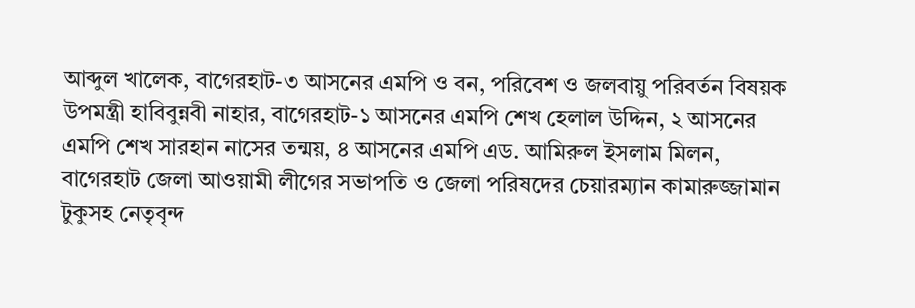আব্দুল খালেক, বাগেরহাট-৩ আসনের এমপি ও বন, পরিবেশ ও জলবায়ু পরিবর্তন বিষয়ক উপমন্ত্রী হাবিবুন্নবী নাহার, বাগেরহাট-১ আসনের এমপি শেখ হেলাল উদ্দিন, ২ আসনের এমপি শেখ সারহান নাসের তন্ময়, ৪ আসনের এমপি এড. আমিরুল ইসলাম মিলন, বাগেরহাট জেলা আওয়ামী লীগের সভাপতি ও জেলা পরিষদের চেয়ারম্যান কামারুজ্জামান টুকুসহ নেতৃবৃন্দ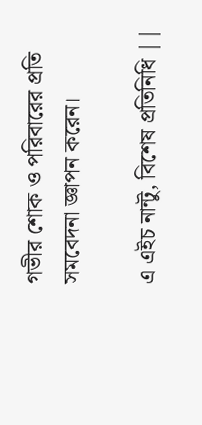গভীর শোক ও পরিবারের প্রতি সমবেদনা জ্ঞাপন করেন।

এ এইচ নান্টু, বিশেষ প্রতিনিধি ||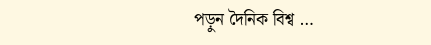পড়ুন দৈনিক বিশ্ব …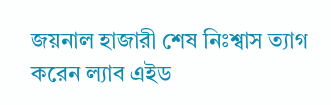জয়নাল হাজারী শেষ নিঃশ্বাস ত্যাগ করেন ল্যাব এইড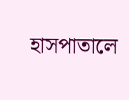হাসপাতালে